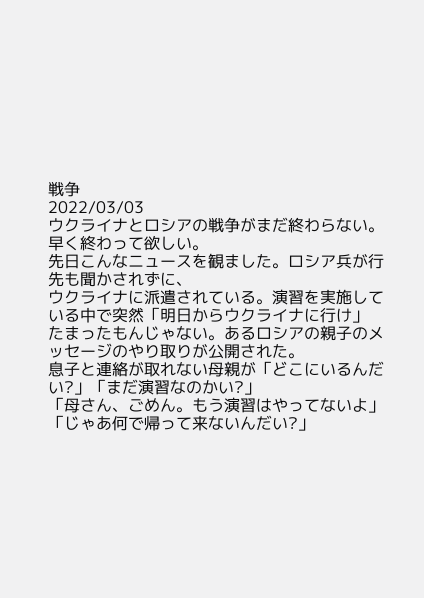戦争
2022/03/03
ウクライナとロシアの戦争がまだ終わらない。
早く終わって欲しい。
先日こんなニュースを観ました。ロシア兵が行先も聞かされずに、
ウクライナに派遣されている。演習を実施している中で突然「明日からウクライナに行け」
たまったもんじゃない。あるロシアの親子のメッセージのやり取りが公開された。
息子と連絡が取れない母親が「どこにいるんだい?」「まだ演習なのかい?」
「母さん、ごめん。もう演習はやってないよ」「じゃあ何で帰って来ないんだい?」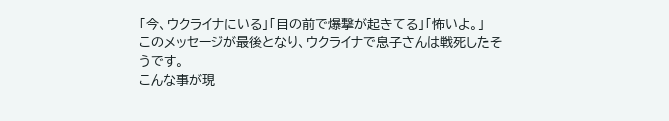「今、ウクライナにいる」「目の前で爆撃が起きてる」「怖いよ。」
このメッセージが最後となり、ウクライナで息子さんは戦死したそうです。
こんな事が現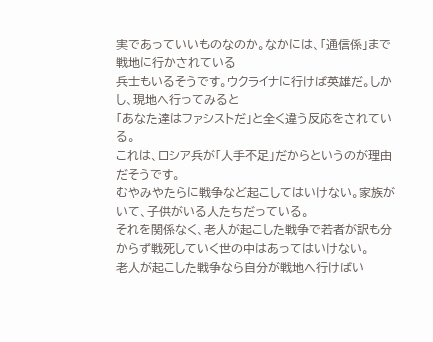実であっていいものなのか。なかには、「通信係」まで戦地に行かされている
兵士もいるそうです。ウクライナに行けば英雄だ。しかし、現地へ行ってみると
「あなた達はファシストだ」と全く違う反応をされている。
これは、ロシア兵が「人手不足」だからというのが理由だそうです。
むやみやたらに戦争など起こしてはいけない。家族がいて、子供がいる人たちだっている。
それを関係なく、老人が起こした戦争で若者が訳も分からず戦死していく世の中はあってはいけない。
老人が起こした戦争なら自分が戦地へ行けばい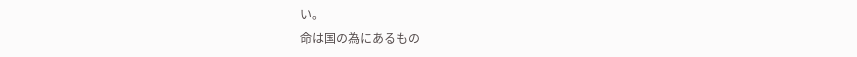い。
命は国の為にあるもの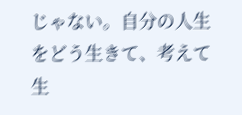じゃない。自分の人生をどう生きて、考えて生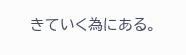きていく為にある。